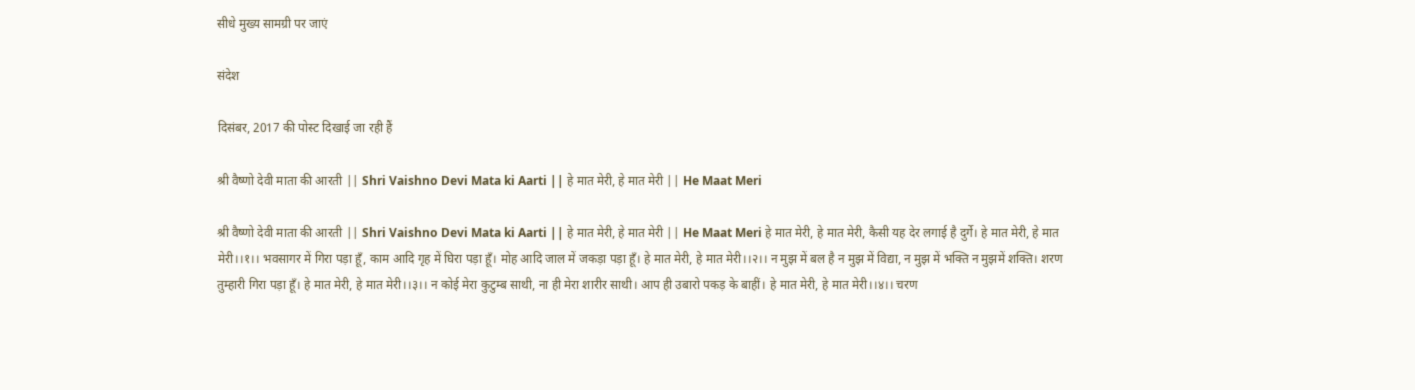सीधे मुख्य सामग्री पर जाएं

संदेश

दिसंबर, 2017 की पोस्ट दिखाई जा रही हैं

श्री वैष्‍णो देवी माता की आरती || Shri Vaishno Devi Mata ki Aarti || हे मात मेरी, हे मात मेरी || He Maat Meri

श्री वैष्‍णो देवी माता की आरती || Shri Vaishno Devi Mata ki Aarti || हे मात मेरी, हे मात मेरी || He Maat Meri हे मात मेरी, हे मात मेरी, कैसी यह देर लगाई है दुर्गे। हे मात मेरी, हे मात मेरी।।१।। भवसागर में गिरा पड़ा हूँ, काम आदि गृह में घिरा पड़ा हूँ। मोह आदि जाल में जकड़ा पड़ा हूँ। हे मात मेरी, हे मात मेरी।।२।। न मुझ में बल है न मुझ में विद्या, न मुझ में भक्ति न मुझमें शक्ति। शरण तुम्हारी गिरा पड़ा हूँ। हे मात मेरी, हे मात मेरी।।३।। न कोई मेरा कुटुम्ब साथी, ना ही मेरा शारीर साथी। आप ही उबारो पकड़ के बाहीं। हे मात मेरी, हे मात मेरी।।४।। चरण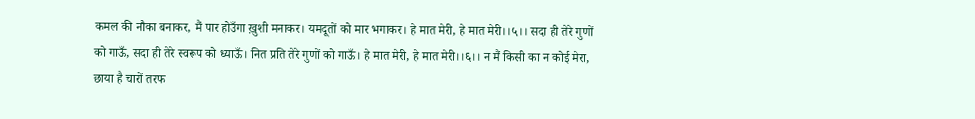कमल की नौका बनाकर, मैं पार होउँगा ख़ुशी मनाकर। यमदूतों को मार भगाकर। हे मात मेरी, हे मात मेरी।।५।। सदा ही तेरे गुणों को गाऊँ, सदा ही तेरे स्वरूप को ध्याऊँ। नित प्रति तेरे गुणों को गाऊँ। हे मात मेरी, हे मात मेरी।।६।। न मैं किसी का न कोई मेरा, छाया है चारों तरफ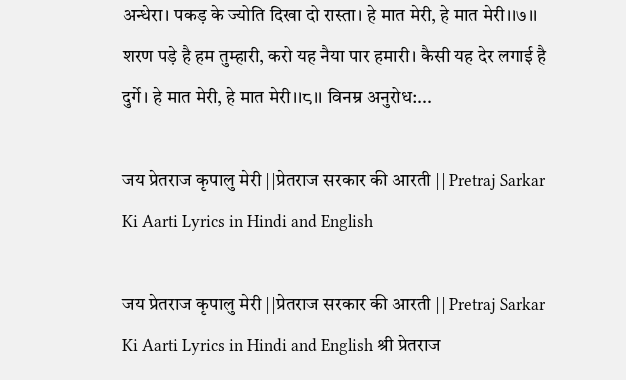अन्धेरा। पकड़ के ज्योति दिखा दो रास्ता। हे मात मेरी, हे मात मेरी।।७।। शरण पड़े है हम तुम्हारी, करो यह नैया पार हमारी। कैसी यह देर लगाई है दुर्गे। हे मात मेरी, हे मात मेरी।।८।। विनम्र अनुरोध:...

जय प्रेतराज कृपालु मेरी ||प्रेतराज सरकार की आरती || Pretraj Sarkar Ki Aarti Lyrics in Hindi and English

जय प्रेतराज कृपालु मेरी ||प्रेतराज सरकार की आरती || Pretraj Sarkar Ki Aarti Lyrics in Hindi and English श्री प्रेतराज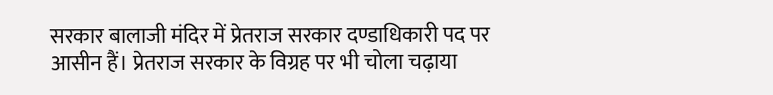सरकार बालाजी मंदिर में प्रेतराज सरकार दण्डाधिकारी पद पर आसीन हैं। प्रेतराज सरकार के विग्रह पर भी चोला चढ़ाया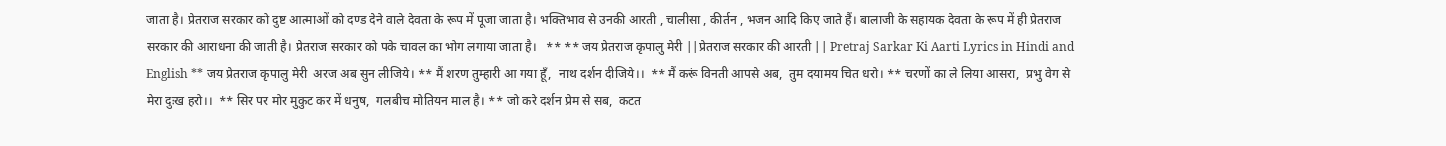जाता है। प्रेतराज सरकार को दुष्ट आत्माओं को दण्ड देने वाले देवता के रूप में पूजा जाता है। भक्तिभाव से उनकी आरती , चालीसा , कीर्तन , भजन आदि किए जाते हैं। बालाजी के सहायक देवता के रूप में ही प्रेतराज सरकार की आराधना की जाती है। प्रेतराज सरकार को पके चावल का भोग लगाया जाता है।   ** ** जय प्रेतराज कृपालु मेरी ||प्रेतराज सरकार की आरती || Pretraj Sarkar Ki Aarti Lyrics in Hindi and English ** जय प्रेतराज कृपालु मेरी  अरज अब सुन लीजिये। ** मैं शरण तुम्हारी आ गया हूँ,  नाथ दर्शन दीजिये।।  ** मैं करूं विनती आपसे अब,  तुम दयामय चित धरो। ** चरणों का ले लिया आसरा,  प्रभु वेग से मेरा दुःख हरो।।  ** सिर पर मोर मुकुट कर में धनुष,  गलबीच मोतियन माल है। ** जो करे दर्शन प्रेम से सब,  कटत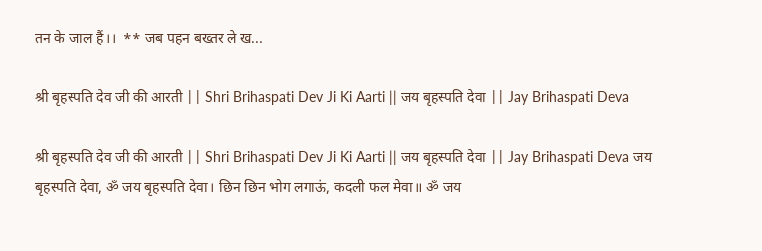तन के जाल हैं।।  ** जब पहन बख्तर ले ख...

श्री बृहस्‍पति देव जी की आरती || Shri Brihaspati Dev Ji Ki Aarti || जय बृहस्पति देवा || Jay Brihaspati Deva

श्री बृहस्‍पति देव जी की आरती || Shri Brihaspati Dev Ji Ki Aarti || जय बृहस्पति देवा || Jay Brihaspati Deva जय बृहस्पति देवा, ॐ जय बृहस्पति देवा। छिन छिन भोग लगाऊं, कदली फल मेवा॥ ॐ जय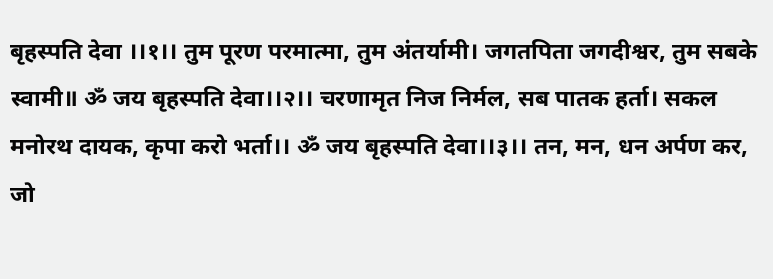बृहस्पति देवा ।।१।। तुम पूरण परमात्मा, तुम अंतर्यामी। जगतपिता जगदीश्वर, तुम सबके स्वामी॥ ॐ जय बृहस्पति देवा।।२।। चरणामृत निज निर्मल, सब पातक हर्ता। सकल मनोरथ दायक, कृपा करो भर्ता।। ॐ जय बृहस्पति देवा।।३।। तन, मन, धन अर्पण कर, जो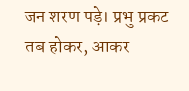जन शरण पड़े। प्रभु प्रकट तब होकर, आकर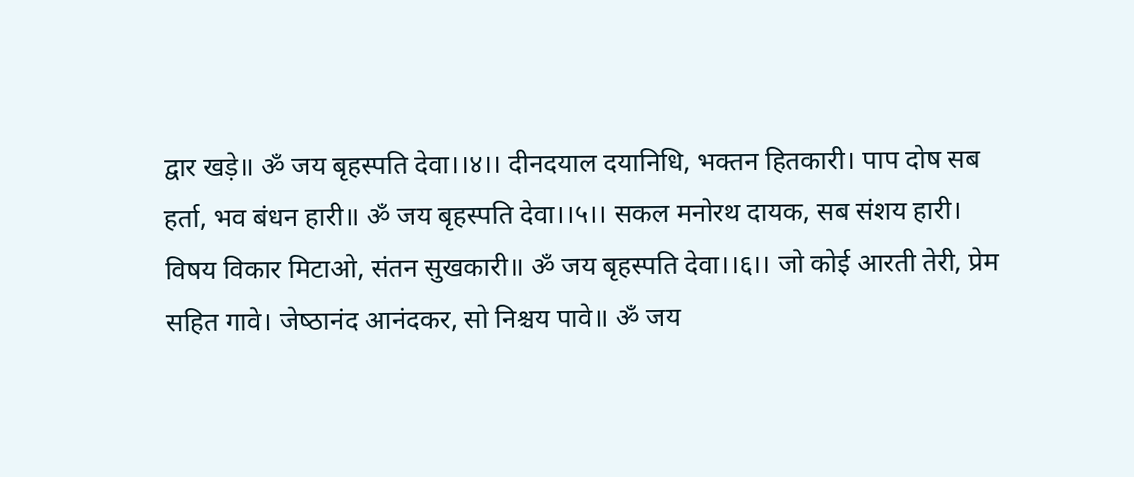द्वार खड़े॥ ॐ जय बृहस्पति देवा।।४।। दीनदयाल दयानिधि, भक्तन हितकारी। पाप दोष सब हर्ता, भव बंधन हारी॥ ॐ जय बृहस्पति देवा।।५।। सकल मनोरथ दायक, सब संशय हारी। विषय विकार मिटाओ, संतन सुखकारी॥ ॐ जय बृहस्पति देवा।।६।। जो कोई आरती तेरी, प्रेम सहित गावे। जेष्‍ठानंद आनंदकर, सो निश्चय पावे॥ ॐ जय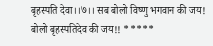बृहस्पति देवा।।७।। सब बोलो विष्णु भगवान की जय! बोलो बृहस्पतिदेव की जय!! *****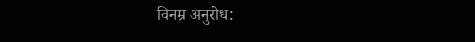विनम्र अनुरोध: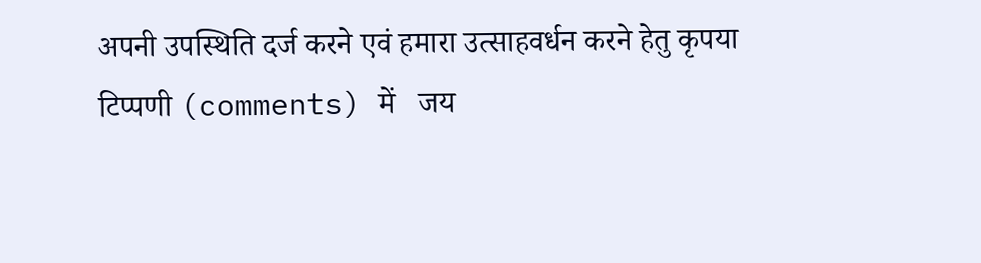अपनी उपस्थिति दर्ज करने एवं हमारा उत्साहवर्धन करने हेतु कृपया टिप्पणी (comments) में   जय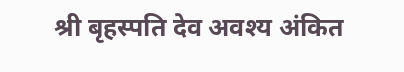श्री बृहस्पति देव अवश्य अंकित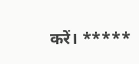करें। *****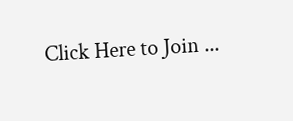Click Here to Join ...